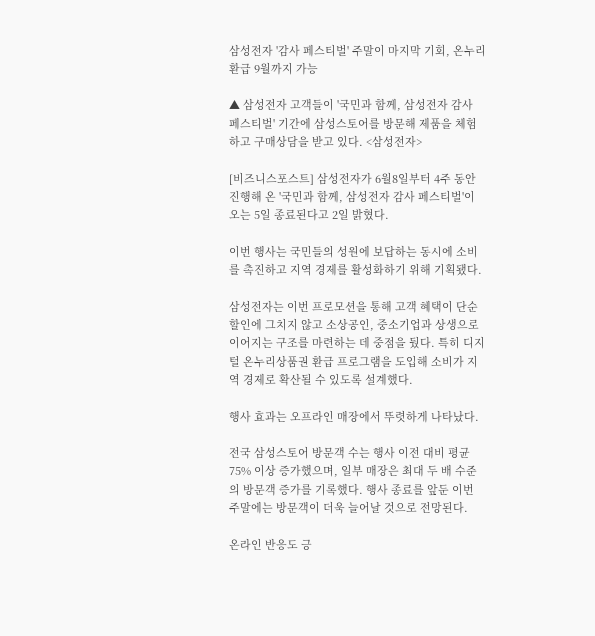삼성전자 '감사 페스티벌' 주말이 마지막 기회, 온누리 환급 9월까지 가능

▲ 삼성전자 고객들이 '국민과 함께, 삼성전자 감사 페스티벌' 기간에 삼성스토어를 방문해 제품을 체험하고 구매상담을 받고 있다. <삼성전자>

[비즈니스포스트] 삼성전자가 6월8일부터 4주 동안 진행해 온 '국민과 함께, 삼성전자 감사 페스티벌'이 오는 5일 종료된다고 2일 밝혔다.

이번 행사는 국민들의 성원에 보답하는 동시에 소비를 촉진하고 지역 경제를 활성화하기 위해 기획됐다.

삼성전자는 이번 프로모션을 통해 고객 혜택이 단순 할인에 그치지 않고 소상공인, 중소기업과 상생으로 이어지는 구조를 마련하는 데 중점을 뒀다. 특히 디지털 온누리상품권 환급 프로그램을 도입해 소비가 지역 경제로 확산될 수 있도록 설계했다.

행사 효과는 오프라인 매장에서 뚜렷하게 나타났다.

전국 삼성스토어 방문객 수는 행사 이전 대비 평균 75% 이상 증가했으며, 일부 매장은 최대 두 배 수준의 방문객 증가를 기록했다. 행사 종료를 앞둔 이번 주말에는 방문객이 더욱 늘어날 것으로 전망된다.

온라인 반응도 긍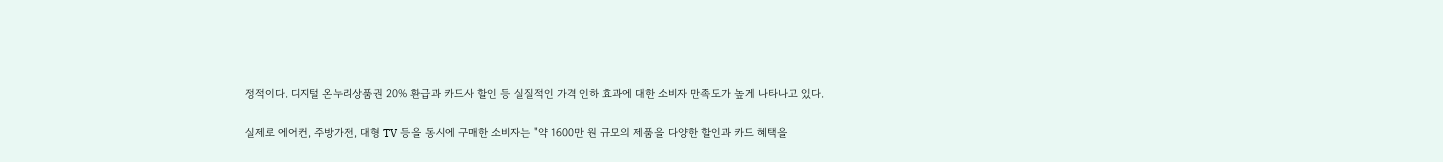정적이다. 디지털 온누리상품권 20% 환급과 카드사 할인 등 실질적인 가격 인하 효과에 대한 소비자 만족도가 높게 나타나고 있다.

실제로 에어컨, 주방가전, 대형 TV 등을 동시에 구매한 소비자는 "약 1600만 원 규모의 제품을 다양한 할인과 카드 혜택을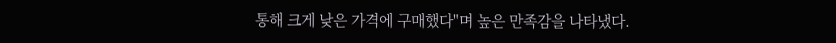통해 크게 낮은 가격에 구매했다"며 높은 만족감을 나타냈다.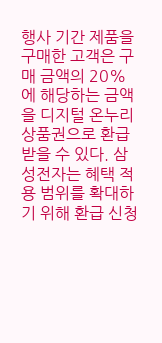행사 기간 제품을 구매한 고객은 구매 금액의 20%에 해당하는 금액을 디지털 온누리상품권으로 환급받을 수 있다. 삼성전자는 혜택 적용 범위를 확대하기 위해 환급 신청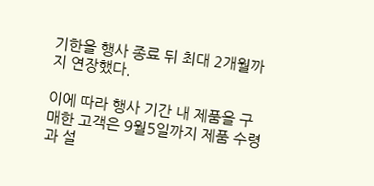기한을 행사 종료 뒤 최대 2개월까지 연장했다.

이에 따라 행사 기간 내 제품을 구매한 고객은 9월5일까지 제품 수령과 설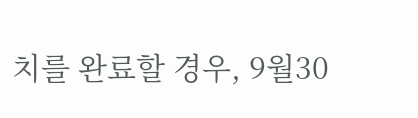치를 완료할 경우, 9월30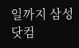일까지 삼성닷컴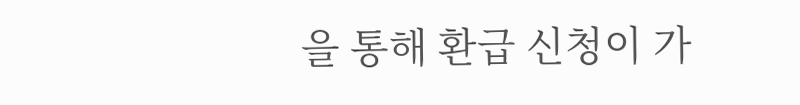을 통해 환급 신청이 가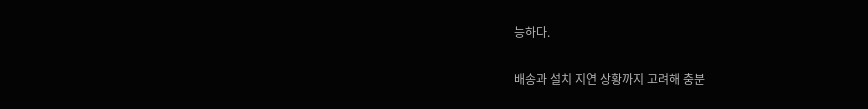능하다.

배송과 설치 지연 상황까지 고려해 충분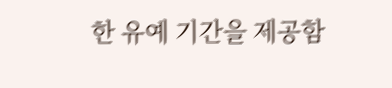한 유예 기간을 제공함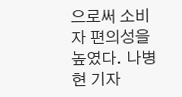으로써 소비자 편의성을 높였다. 나병현 기자